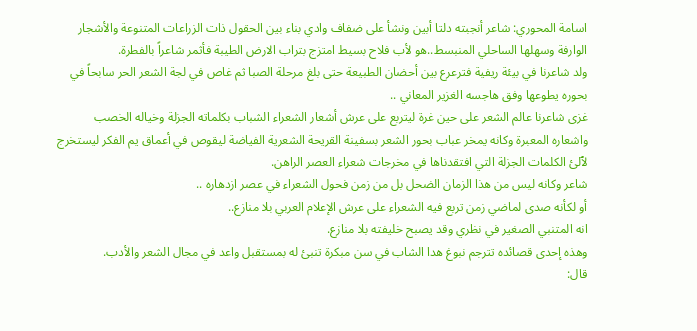اسامة المحوري: شاعر أنجبته دلتا أبين ونشأ على ضفاف وادي بناء بين الحقول ذات الزراعات المتنوعة والأشجار الوارفة وسهلها الساحلي المنبسط..هو لأب فلاح بسيط امتزج بتراب الارض الطيبة فأثمر شاعراً بالفطرة.
ولد شاعرنا في بيئة ريفية فترعرع بين أحضان الطبيعة حتى بلغ مرحلة الصبا ثم غاص في لجة الشعر الحر سابحاً في بحوره يطوعها وفق هاجسه الغزير المعاني ..
غزى شاعرنا عالم الشعر على حين غرة ليتربع على عرش أشعار الشعراء الشباب بكلماته الجزلة وخياله الخصب واشعاره المعبرة وكانه يمخر عباب بحور الشعر بسفينة القريحة الشعرية الفياضة ليقوص في أعماق يم الفكر ليستخرج لٱلئ الكلمات الجزلة التي افتقدناها في مخرجات شعراء العصر الراهن.
شاعر وكانه ليس من هذا الزمان الضحل بل من زمن فحول الشعراء في عصر ازدهاره ..
أو لكأنه صدى لماضي زمن تربع فيه الشعراء على عرش الإعلام العربي بلا منازع..
انه المتنبي الصغير في نظري وقد يصبح خليفته بلا منازع.
وهذه إحدى قصائده تترجم نبوغ هدا الشاب في سن مبكرة تنبئ له بمستقبل واعد في مجال الشعر والأدب.
قال: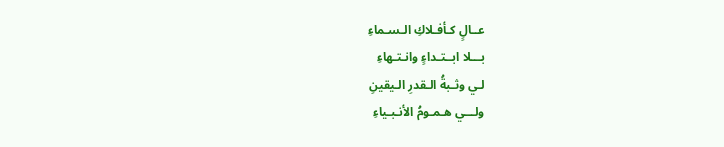عــالٍ كـأفـلاكِ الـسـماءِ
بـــلا ابــتـداءٍ وانـتـهاءِ
لـي وثـبةُ الـقدرِ الـيقينِ
ولـــي هـمـومُ الأنـبـياءِ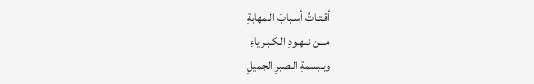أقـتـاتُ أسـبابَ الـمهابةِ
مـــن نــهـودِ الـكـبـرياءِ
وبـبسمةِ الـصبرِ الجميلِ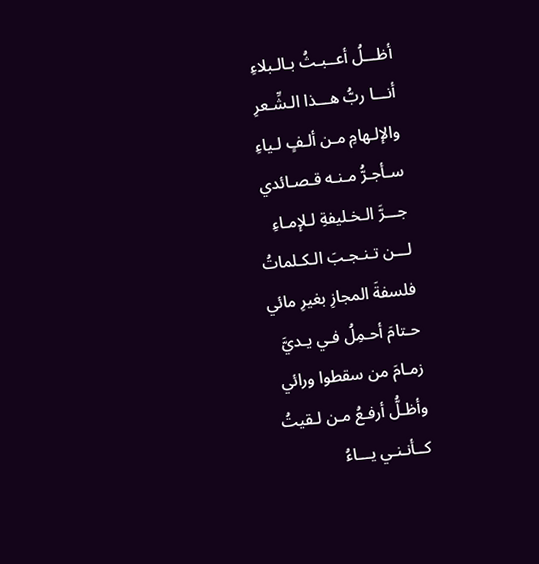أظـــلُ أعــبـثُ بـالـبلاءِ
أنـــا ربُّ هـــذا الـشِّـعرِ
والإلـهامِ مـن ألـفٍ لـياءِ
سـأجـرُّ مـنـه قـصـائدي
جـــرَّ الـخـليفةِ لـلإمـاءِ
لـــن تـنـجـبَ الـكـلماتُ
فلسفةَ المجازِ بغيرِ مائي
حـتامَ أحـمِلُ فـي يـديَّ
زمـامَ من سقطوا ورائي
وأظـلُّ أرفـعُ مـن لـقيتُ
كــأنـنـي يـــاءُ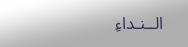الــنـداءِ